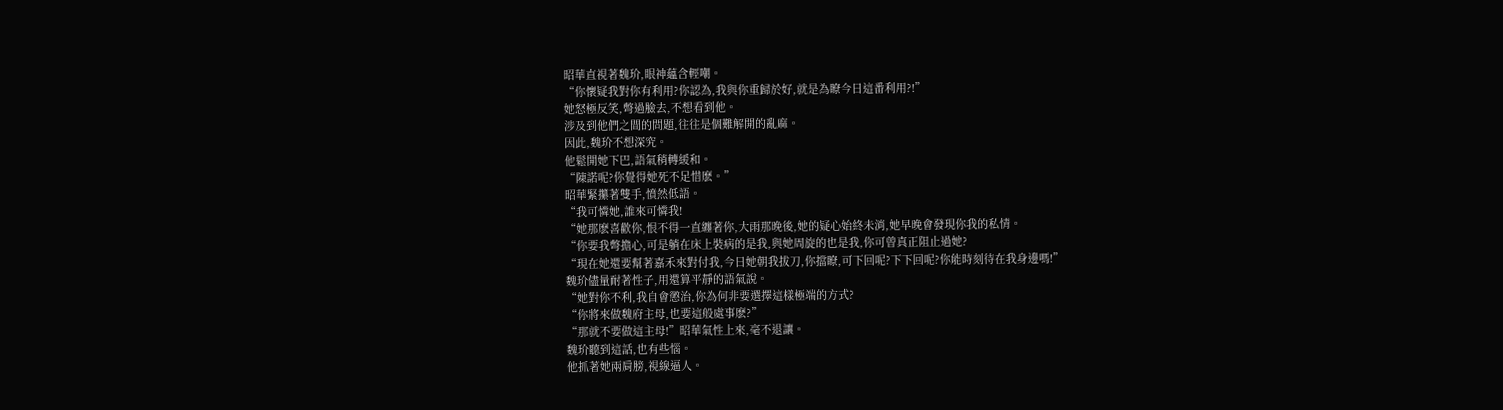昭華直視著魏玠,眼神蘊含輕嘲。
“你懷疑我對你有利用?你認為,我與你重歸於好,就是為瞭今日這番利用?!”
她怒極反笑,彆過臉去,不想看到他。
涉及到他們之間的問題,往往是個難解開的亂麻。
因此,魏玠不想深究。
他鬆開她下巴,語氣稍轉緩和。
“陳諾呢?你覺得她死不足惜麽。”
昭華緊攥著雙手,憤然低語。
“我可憐她,誰來可憐我!
“她那麽喜歡你,恨不得一直纏著你,大雨那晚後,她的疑心始終未消,她早晚會發現你我的私情。
“你要我彆擔心,可是躺在床上裝病的是我,與她周旋的也是我,你可曾真正阻止過她?
“現在她還要幫著嘉禾來對付我,今日她朝我拔刀,你擋瞭,可下回呢?下下回呢?你能時刻待在我身邊嗎!”
魏玠儘量耐著性子,用還算平靜的語氣說。
“她對你不利,我自會懲治,你為何非要選擇這樣極端的方式?
“你將來做魏府主母,也要這般處事麽?”
“那就不要做這主母!”昭華氣性上來,毫不退讓。
魏玠聽到這話,也有些惱。
他抓著她兩肩膀,視線逼人。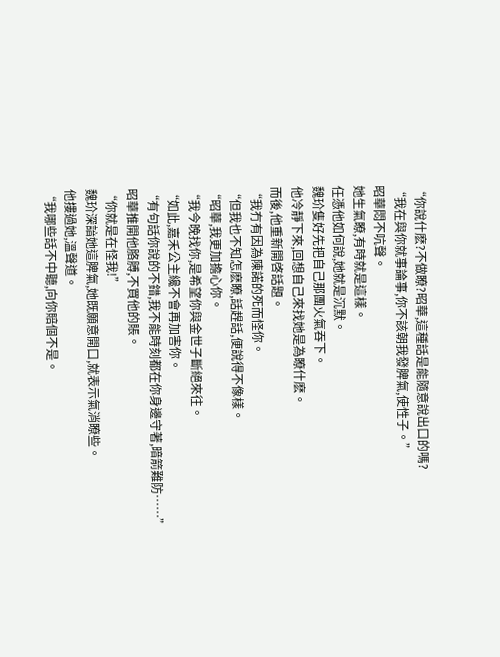“你說什麽?不做瞭?昭華,這種話是能隨意說出口的嗎?
“我在與你就事論事,你不該朝我發脾氣,使性子。”
昭華悶不吭聲。
她生氣瞭,有時就是這樣。
任憑他如何說,她就是沉默。
魏玠隻好先把自己那團火氣吞下。
他冷靜下來,回想自己來找她是為瞭什麽。
而後,他重新開啓話題。
“我冇有因為陳諾的死而怪你。
“但我也不知怎麽瞭,話趕話,便說得不像樣。
“昭華,我更加擔心你。
“我今晚找你,是希望你與金世子斷絕來往。
“如此,嘉禾公主纔不會再加害你。
“有句話你說的不錯,我不能時刻都在你身邊守著,暗箭難防……”
昭華推開他胳膊,不買他的賬。
“你就是在怪我!”
魏玠深諳她這脾氣,她既願意開口,就表示氣消瞭些。
他摟過她,溫聲道。
“我哪些話不中聽,向你賠個不是。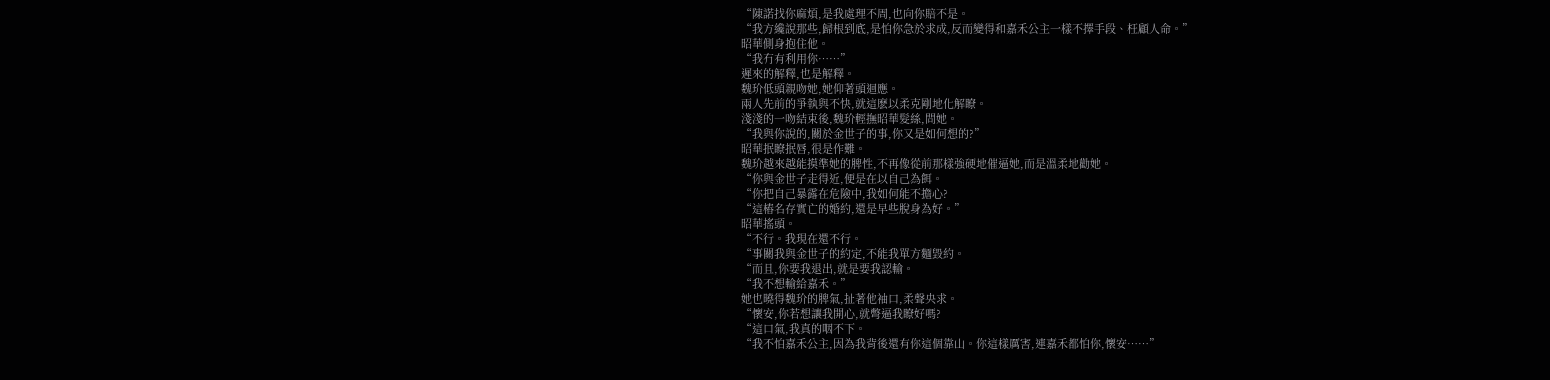“陳諾找你麻煩,是我處理不周,也向你賠不是。
“我方纔說那些,歸根到底,是怕你急於求成,反而變得和嘉禾公主一樣不擇手段、枉顧人命。”
昭華側身抱住他。
“我冇有利用你……”
遲來的解釋,也是解釋。
魏玠低頭親吻她,她仰著頭迴應。
兩人先前的爭執與不快,就這麽以柔克剛地化解瞭。
淺淺的一吻結束後,魏玠輕撫昭華髮絲,問她。
“我與你說的,關於金世子的事,你又是如何想的?”
昭華抿瞭抿唇,很是作難。
魏玠越來越能摸準她的脾性,不再像從前那樣強硬地催逼她,而是溫柔地勸她。
“你與金世子走得近,便是在以自己為餌。
“你把自己暴露在危險中,我如何能不擔心?
“這樁名存實亡的婚約,還是早些脫身為好。”
昭華搖頭。
“不行。我現在還不行。
“事關我與金世子的約定,不能我單方麵毀約。
“而且,你要我退出,就是要我認輸。
“我不想輸給嘉禾。”
她也曉得魏玠的脾氣,扯著他袖口,柔聲央求。
“懷安,你若想讓我開心,就彆逼我瞭好嗎?
“這口氣,我真的咽不下。
“我不怕嘉禾公主,因為我背後還有你這個靠山。你這樣厲害,連嘉禾都怕你,懷安……”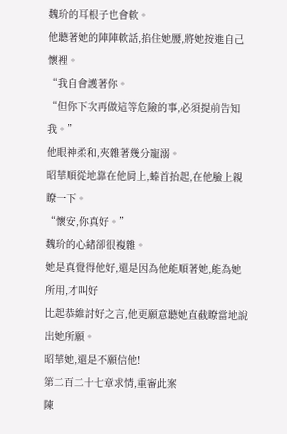魏玠的耳根子也會軟。
他聽著她的陣陣軟話,掐住她腰,將她按進自己懷裡。
“我自會護著你。
“但你下次再做這等危險的事,必須提前告知我。”
他眼神柔和,夾雜著幾分寵溺。
昭華順從地靠在他肩上,螓首抬起,在他臉上親瞭一下。
“懷安,你真好。”
魏玠的心緒卻很複雜。
她是真覺得他好,還是因為他能順著她,能為她
所用,才叫好
比起恭維討好之言,他更願意聽她直截瞭當地說出她所願。
昭華她,還是不願信他!
第二百二十七章求情,重審此案
陳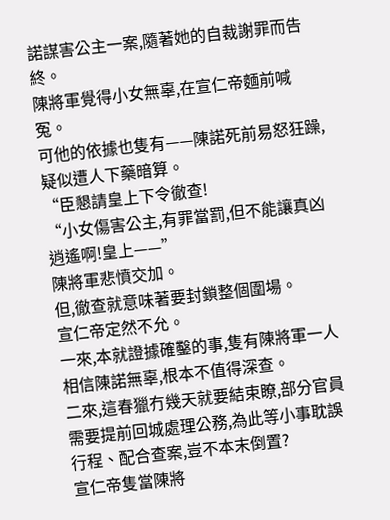諾謀害公主一案,隨著她的自裁謝罪而告終。
陳將軍覺得小女無辜,在宣仁帝麵前喊冤。
可他的依據也隻有——陳諾死前易怒狂躁,疑似遭人下藥暗算。
“臣懇請皇上下令徹查!
“小女傷害公主,有罪當罰,但不能讓真凶逍遙啊!皇上——”
陳將軍悲憤交加。
但,徹查就意味著要封鎖整個圍場。
宣仁帝定然不允。
一來,本就證據確鑿的事,隻有陳將軍一人相信陳諾無辜,根本不值得深查。
二來,這春獵冇幾天就要結束瞭,部分官員需要提前回城處理公務,為此等小事耽誤行程、配合查案,豈不本末倒置?
宣仁帝隻當陳將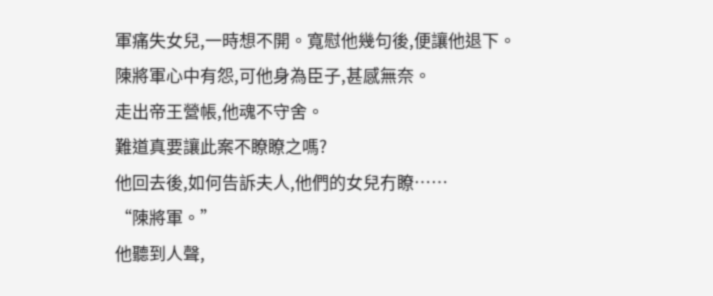軍痛失女兒,一時想不開。寬慰他幾句後,便讓他退下。
陳將軍心中有怨,可他身為臣子,甚感無奈。
走出帝王營帳,他魂不守舍。
難道真要讓此案不瞭瞭之嗎?
他回去後,如何告訴夫人,他們的女兒冇瞭……
“陳將軍。”
他聽到人聲,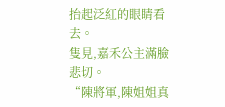抬起泛紅的眼睛看去。
隻見,嘉禾公主滿臉悲切。
“陳將軍,陳姐姐真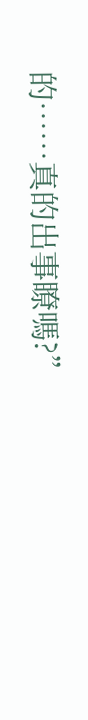的……真的出事瞭嗎?”